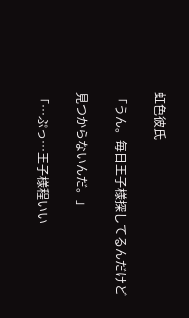虹色彼氏

「うん。毎日王子様探してるんだけど

見つからないんだ。」

「…ぷっ…王子様程いい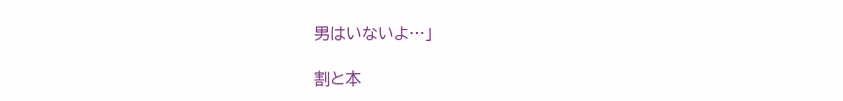男はいないよ…」

割と本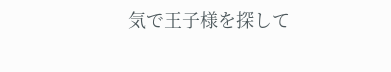気で王子様を探して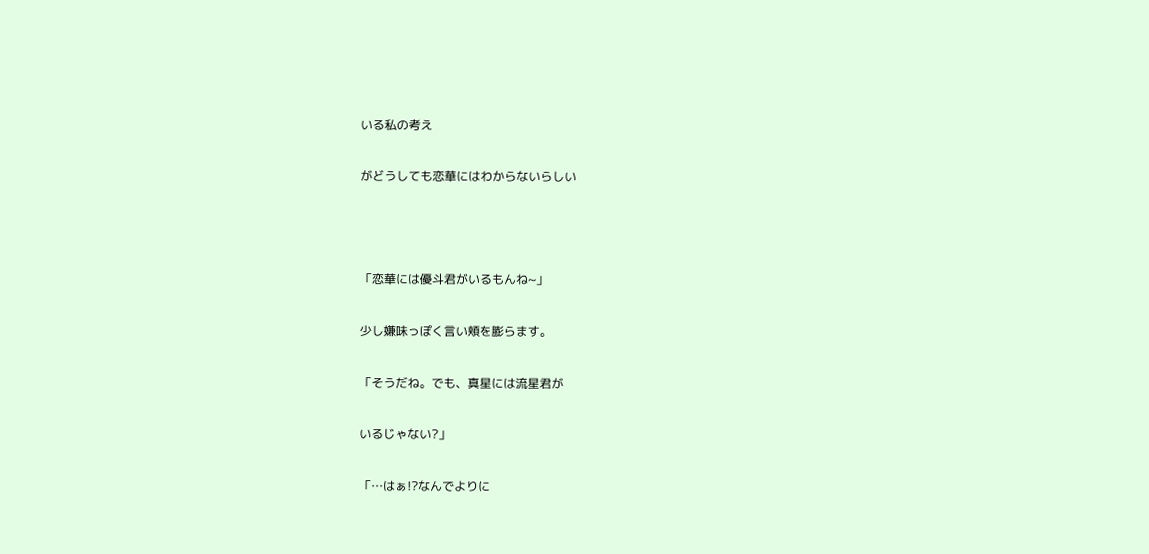いる私の考え

がどうしても恋華にはわからないらしい



「恋華には優斗君がいるもんね~」

少し嫌味っぽく言い頬を膨らます。

「そうだね。でも、真星には流星君が

いるじゃない?」

「…はぁ!?なんでよりに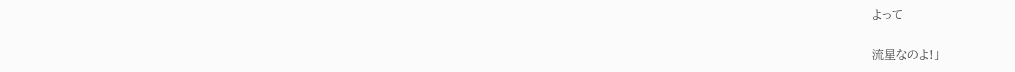よって

流星なのよ!」